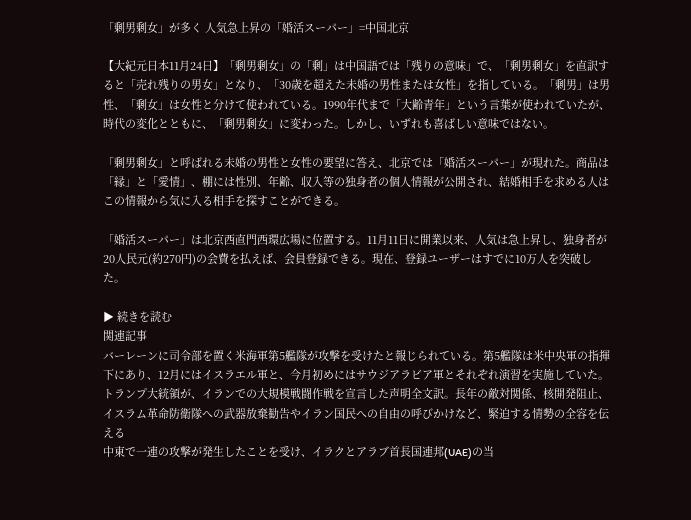「剰男剰女」が多く 人気急上昇の「婚活スーパー」=中国北京

【大紀元日本11月24日】「剰男剰女」の「剰」は中国語では「残りの意味」で、「剰男剰女」を直訳すると「売れ残りの男女」となり、「30歳を超えた未婚の男性または女性」を指している。「剰男」は男性、「剰女」は女性と分けて使われている。1990年代まで「大齢青年」という言葉が使われていたが、時代の変化とともに、「剰男剰女」に変わった。しかし、いずれも喜ばしい意味ではない。

「剰男剰女」と呼ばれる未婚の男性と女性の要望に答え、北京では「婚活スーパー」が現れた。商品は「縁」と「愛情」、棚には性別、年齢、収入等の独身者の個人情報が公開され、結婚相手を求める人はこの情報から気に入る相手を探すことができる。

「婚活スーパー」は北京西直門西環広場に位置する。11月11日に開業以来、人気は急上昇し、独身者が20人民元(約270円)の会費を払えば、会員登録できる。現在、登録ユーザーはすでに10万人を突破した。

▶ 続きを読む
関連記事
バーレーンに司令部を置く米海軍第5艦隊が攻撃を受けたと報じられている。第5艦隊は米中央軍の指揮下にあり、12月にはイスラエル軍と、今月初めにはサウジアラビア軍とそれぞれ演習を実施していた。
トランプ大統領が、イランでの大規模戦闘作戦を宣言した声明全文訳。長年の敵対関係、核開発阻止、イスラム革命防衛隊への武器放棄勧告やイラン国民への自由の呼びかけなど、緊迫する情勢の全容を伝える
中東で一連の攻撃が発生したことを受け、イラクとアラブ首長国連邦(UAE)の当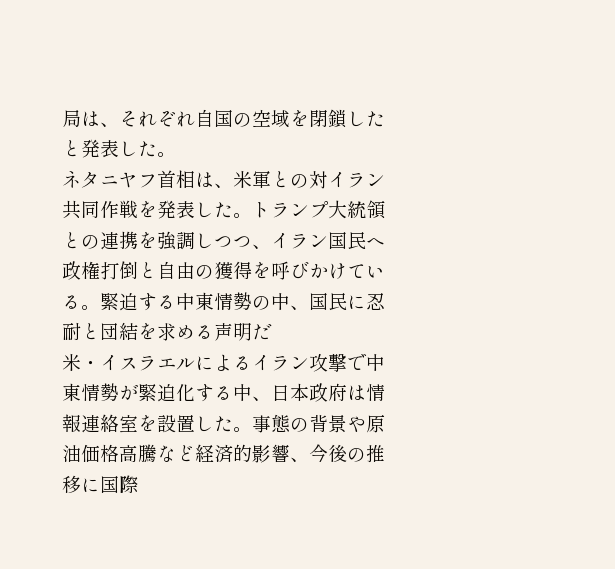局は、それぞれ自国の空域を閉鎖したと発表した。
ネタニヤフ首相は、米軍との対イラン共同作戦を発表した。トランプ大統領との連携を強調しつつ、イラン国民へ政権打倒と自由の獲得を呼びかけている。緊迫する中東情勢の中、国民に忍耐と団結を求める声明だ
米・イスラエルによるイラン攻撃で中東情勢が緊迫化する中、日本政府は情報連絡室を設置した。事態の背景や原油価格高騰など経済的影響、今後の推移に国際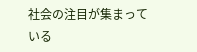社会の注目が集まっている